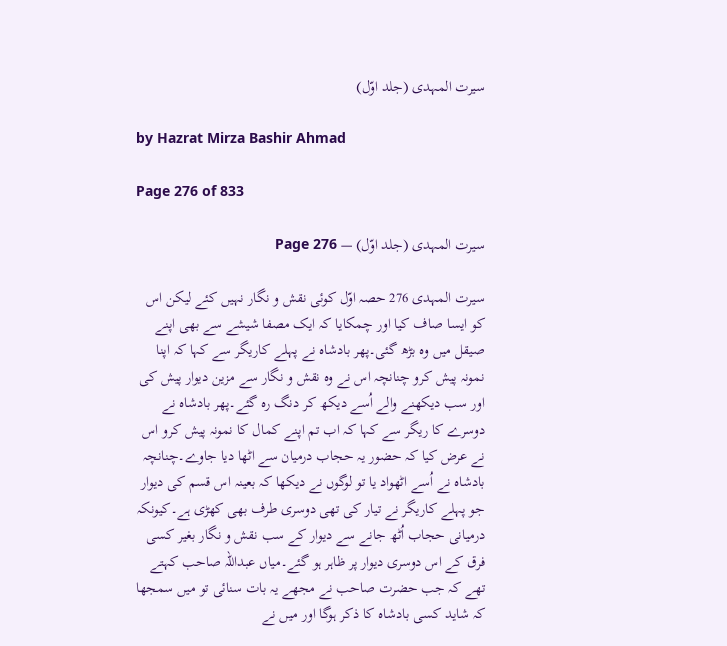سیرت المہدی (جلد اوّل)

by Hazrat Mirza Bashir Ahmad

Page 276 of 833

سیرت المہدی (جلد اوّل) — Page 276

سیرت المہدی 276 حصہ اوّل کوئی نقش و نگار نہیں کئے لیکن اس کو ایسا صاف کیا اور چمکایا کہ ایک مصفا شیشے سے بھی اپنے صیقل میں وہ بڑھ گئی۔پھر بادشاہ نے پہلے کاریگر سے کہا کہ اپنا نمونہ پیش کرو چنانچہ اس نے وہ نقش و نگار سے مزین دیوار پیش کی اور سب دیکھنے والے اُسے دیکھ کر دنگ رہ گئے۔پھر بادشاہ نے دوسرے کا ریگر سے کہا کہ اب تم اپنے کمال کا نمونہ پیش کرو اس نے عرض کیا کہ حضور یہ حجاب درمیان سے اٹھا دیا جاوے۔چنانچہ بادشاہ نے اُسے اٹھواد یا تو لوگوں نے دیکھا کہ بعینہ اس قسم کی دیوار جو پہلے کاریگر نے تیار کی تھی دوسری طرف بھی کھڑی ہے۔کیونکہ درمیانی حجاب اُٹھ جانے سے دیوار کے سب نقش و نگار بغیر کسی فرق کے اس دوسری دیوار پر ظاہر ہو گئے۔میاں عبداللہ صاحب کہتے تھے کہ جب حضرت صاحب نے مجھے یہ بات سنائی تو میں سمجھا کہ شاید کسی بادشاہ کا ذکر ہوگا اور میں نے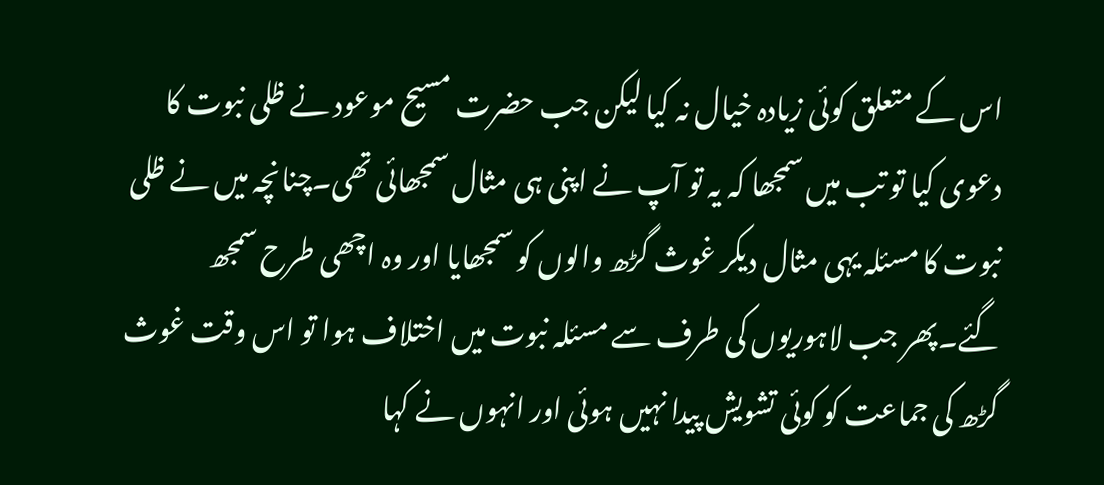اس کے متعلق کوئی زیادہ خیال نہ کیا لیکن جب حضرت مسیح موعود نے ظلی نبوت کا دعوی کیا تو تب میں سمجھا کہ یہ تو آپ نے اپنی ہی مثال سمجھائی تھی۔چنانچہ میں نے ظلی نبوت کا مسئلہ یہی مثال دیکر غوث گڑھ والوں کو سمجھایا اور وہ اچھی طرح سمجھ گئے۔پھر جب لاہوریوں کی طرف سے مسئلہ نبوت میں اختلاف ہوا تو اس وقت غوث گڑھ کی جماعت کو کوئی تشویش پیدا نہیں ہوئی اور انہوں نے کہا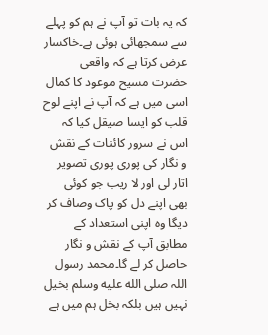کہ یہ بات تو آپ نے ہم کو پہلے سے سمجھائی ہوئی ہے۔خاکسار عرض کرتا ہے کہ واقعی حضرت مسیح موعود کا کمال اسی میں ہے کہ آپ نے اپنے لوح قلب کو ایسا صیقل کیا کہ اس نے سرور کائنات کے نقش و نگار کی پوری پوری تصویر اتار لی اور لا ریب جو کوئی بھی اپنے دل کو پاک وصاف کر دیگا وہ اپنی استعداد کے مطابق آپ کے نقش و نگار حاصل کر لے گا۔محمد رسول اللہ صلى الله عليه وسلم بخیل نہیں ہیں بلکہ بخل ہم میں ہے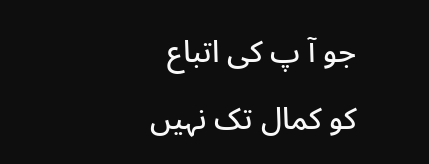جو آ پ کی اتباع کو کمال تک نہیں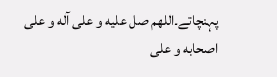پہنچاتے۔اللهم صل عليه و على آله و علی اصحابه و علی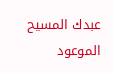عبدك المسيح الموعود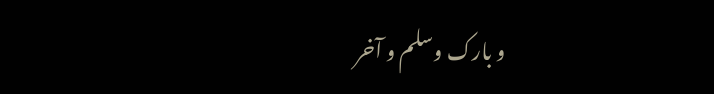و بارک وسلم و آخر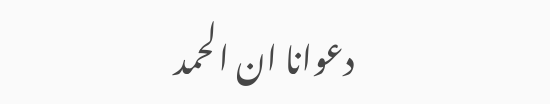دعوانا ان الحمد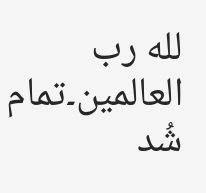لله رب العالمين۔تمام شُد